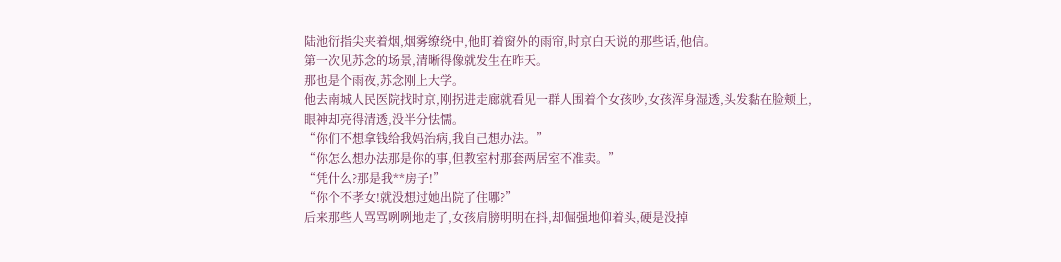陆池衍指尖夹着烟,烟雾缭绕中,他盯着窗外的雨帘,时京白天说的那些话,他信。
第一次见苏念的场景,清晰得像就发生在昨天。
那也是个雨夜,苏念刚上大学。
他去南城人民医院找时京,刚拐进走廊就看见一群人围着个女孩吵,女孩浑身湿透,头发黏在脸颊上,眼神却亮得清透,没半分怯懦。
“你们不想拿钱给我妈治病,我自己想办法。”
“你怎么想办法那是你的事,但教室村那套两居室不准卖。”
“凭什么?那是我**房子!”
“你个不孝女!就没想过她出院了住哪?”
后来那些人骂骂咧咧地走了,女孩肩膀明明在抖,却倔强地仰着头,硬是没掉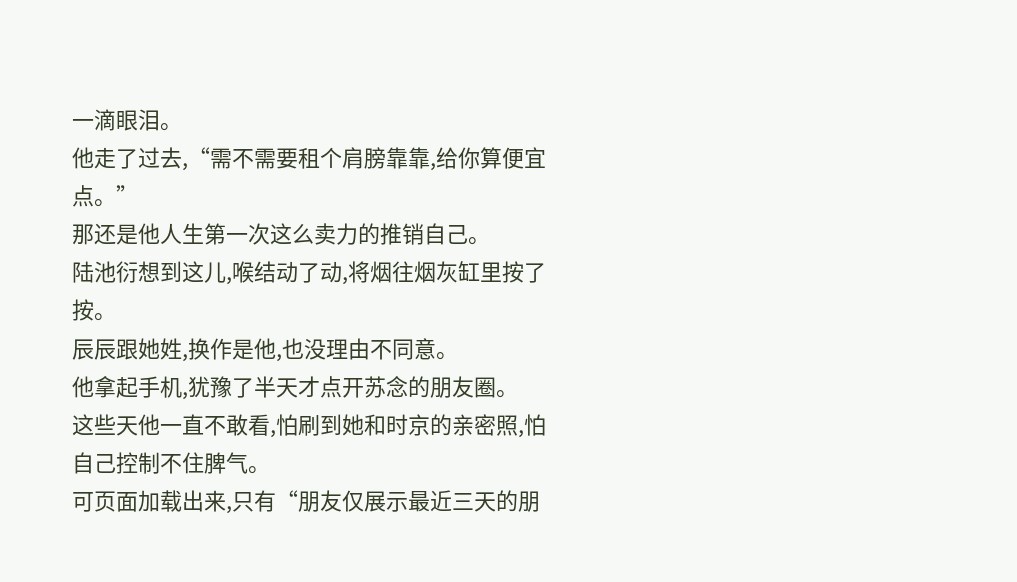一滴眼泪。
他走了过去,“需不需要租个肩膀靠靠,给你算便宜点。”
那还是他人生第一次这么卖力的推销自己。
陆池衍想到这儿,喉结动了动,将烟往烟灰缸里按了按。
辰辰跟她姓,换作是他,也没理由不同意。
他拿起手机,犹豫了半天才点开苏念的朋友圈。
这些天他一直不敢看,怕刷到她和时京的亲密照,怕自己控制不住脾气。
可页面加载出来,只有“朋友仅展示最近三天的朋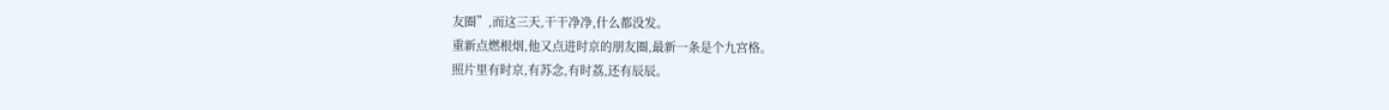友圈”,而这三天,干干净净,什么都没发。
重新点燃根烟,他又点进时京的朋友圈,最新一条是个九宫格。
照片里有时京,有苏念,有时荔,还有辰辰。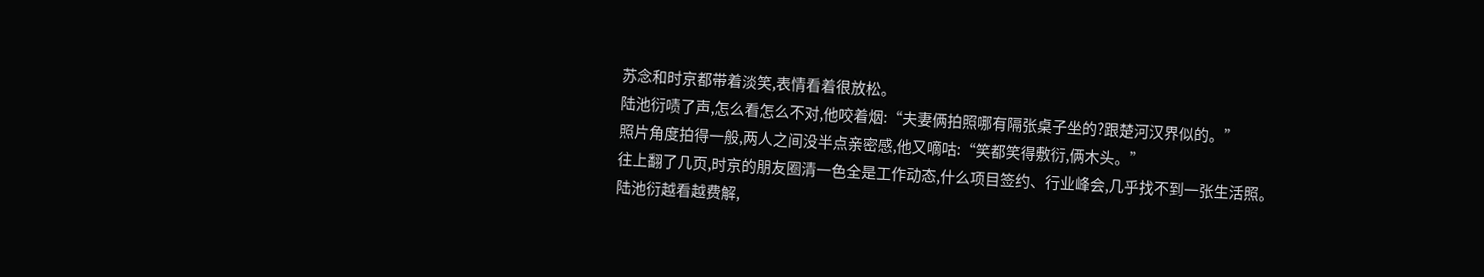苏念和时京都带着淡笑,表情看着很放松。
陆池衍啧了声,怎么看怎么不对,他咬着烟:“夫妻俩拍照哪有隔张桌子坐的?跟楚河汉界似的。”
照片角度拍得一般,两人之间没半点亲密感,他又嘀咕:“笑都笑得敷衍,俩木头。”
往上翻了几页,时京的朋友圈清一色全是工作动态,什么项目签约、行业峰会,几乎找不到一张生活照。
陆池衍越看越费解,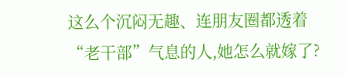这么个沉闷无趣、连朋友圈都透着“老干部”气息的人,她怎么就嫁了?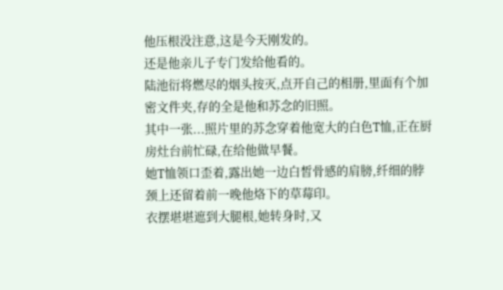他压根没注意,这是今天刚发的。
还是他亲儿子专门发给他看的。
陆池衍将燃尽的烟头按灭,点开自己的相册,里面有个加密文件夹,存的全是他和苏念的旧照。
其中一张...照片里的苏念穿着他宽大的白色T恤,正在厨房灶台前忙碌,在给他做早餐。
她T恤领口歪着,露出她一边白皙骨感的肩膀,纤细的脖颈上还留着前一晚他烙下的草莓印。
衣摆堪堪遮到大腿根,她转身时,又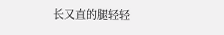长又直的腿轻轻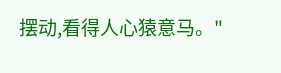摆动,看得人心猿意马。"